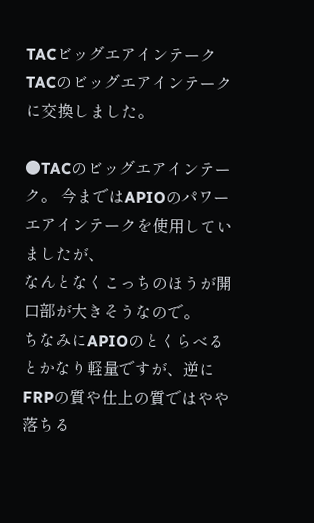TACビッグエアインテーク
TACのビッグエアインテークに交換しました。

●TACのビッグエアインテーク。 今まではAPIOのパワーエアインテークを使用していましたが、
なんとなくこっちのほうが開口部が大きそうなので。
ちなみにAPIOのとくらべるとかなり軽量ですが、逆にFRPの質や仕上の質ではやや落ちる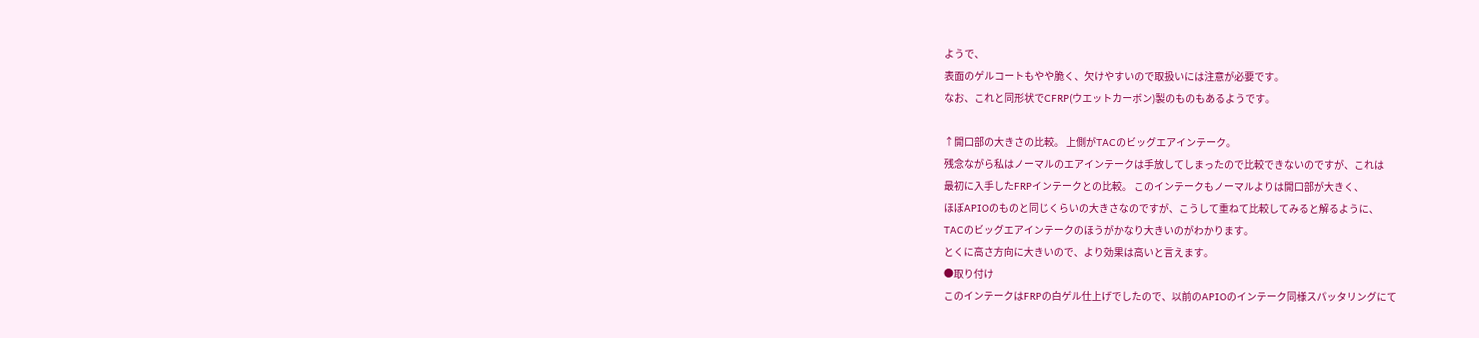ようで、
表面のゲルコートもやや脆く、欠けやすいので取扱いには注意が必要です。
なお、これと同形状でCFRP(ウエットカーボン)製のものもあるようです。

↑開口部の大きさの比較。 上側がTACのビッグエアインテーク。
残念ながら私はノーマルのエアインテークは手放してしまったので比較できないのですが、これは
最初に入手したFRPインテークとの比較。 このインテークもノーマルよりは開口部が大きく、
ほぼAPIOのものと同じくらいの大きさなのですが、こうして重ねて比較してみると解るように、
TACのビッグエアインテークのほうがかなり大きいのがわかります。
とくに高さ方向に大きいので、より効果は高いと言えます。
●取り付け
このインテークはFRPの白ゲル仕上げでしたので、以前のAPIOのインテーク同様スパッタリングにて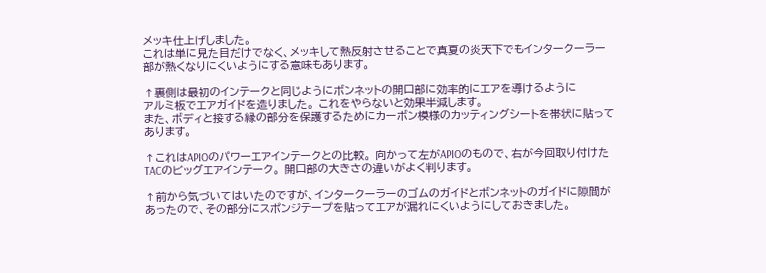メッキ仕上げしました。
これは単に見た目だけでなく、メッキして熱反射させることで真夏の炎天下でもインタークーラー
部が熱くなりにくいようにする意味もあります。

↑裏側は最初のインテークと同じようにボンネットの開口部に効率的にエアを導けるように
アルミ板でエアガイドを造りました。 これをやらないと効果半減します。
また、ボディと接する縁の部分を保護するためにカーボン模様のカッティングシートを帯状に貼って
あります。

↑これはAPIOのパワーエアインテークとの比較。 向かって左がAPIOのもので、右が今回取り付けた
TACのビッグエアインテーク。 開口部の大きさの違いがよく判ります。

↑前から気づいてはいたのですが、インタークーラーのゴムのガイドとボンネットのガイドに隙間が
あったので、その部分にスポンジテープを貼ってエアが漏れにくいようにしておきました。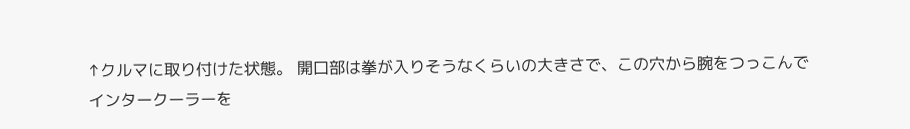↑クルマに取り付けた状態。 開口部は拳が入りそうなくらいの大きさで、この穴から腕をつっこんで
インタークーラーを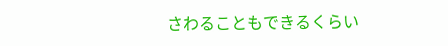さわることもできるくらい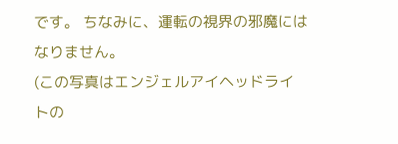です。 ちなみに、運転の視界の邪魔にはなりません。
(この写真はエンジェルアイヘッドライトの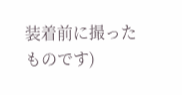装着前に撮ったものです)